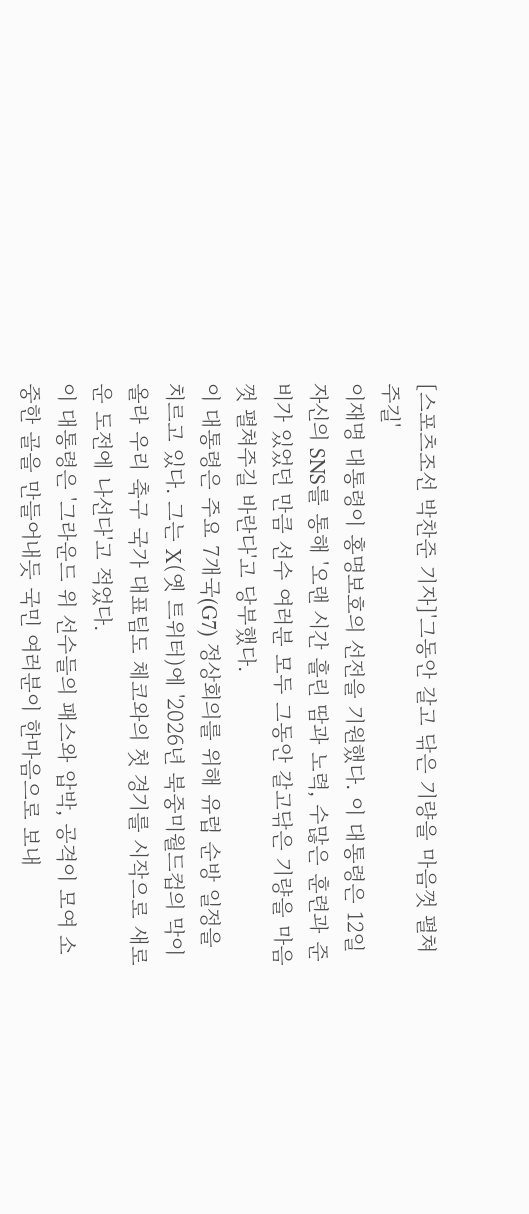[스포츠조선 박찬준 기자]'그동안 갈고 닦은 기량을 마음껏 펼쳐주길'
이재명 대통령이 홍명보호의 선전을 기원했다. 이 대통령은 12일 자신의 SNS를 통해 '오랜 시간 흘린 땀과 노력, 수많은 훈련과 준비가 있었던 만큼 선수 여러분 모두 그동안 갈고닦은 기량을 마음껏 펼쳐주길 바란다'고 당부했다.
이 대통령은 주요 7개국(G7) 정상회의를 위해 유럽 순방 일정을 치르고 있다. 그는 X(옛 트위터)에 '2026년 북중미월드컵의 막이 올라 우리 축구 국가 대표팀도 체코와의 첫 경기를 시작으로 새로운 도전에 나선다'고 적었다.
이 대통령은 '그라운드 위 선수들의 패스와 압박, 공격이 모여 소중한 골을 만들어내듯 국민 여러분이 한마음으로 보내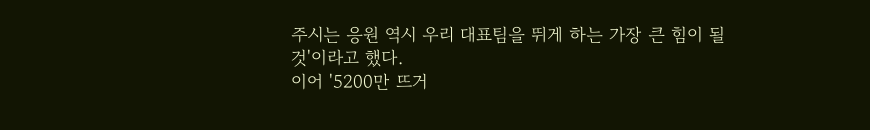주시는 응원 역시 우리 대표팀을 뛰게 하는 가장 큰 힘이 될 것'이라고 했다.
이어 '5200만 뜨거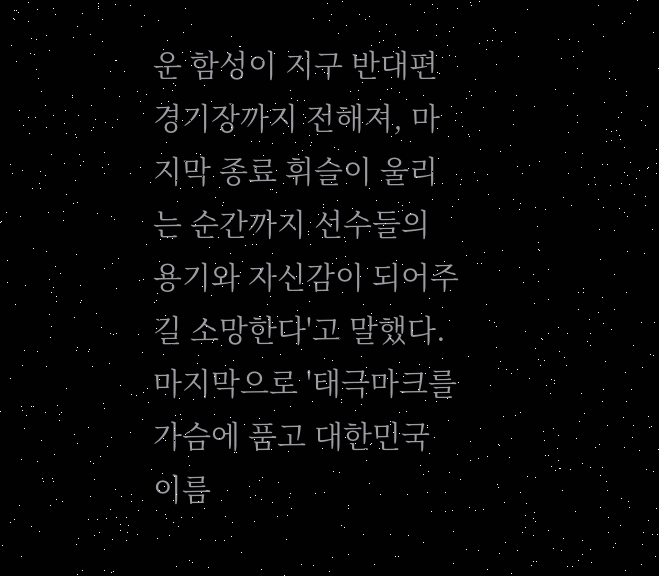운 함성이 지구 반대편 경기장까지 전해져, 마지막 종료 휘슬이 울리는 순간까지 선수들의 용기와 자신감이 되어주길 소망한다'고 말했다.
마지막으로 '태극마크를 가슴에 품고 대한민국 이름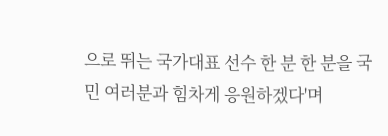으로 뛰는 국가대표 선수 한 분 한 분을 국민 여러분과 힘차게 응원하겠다'며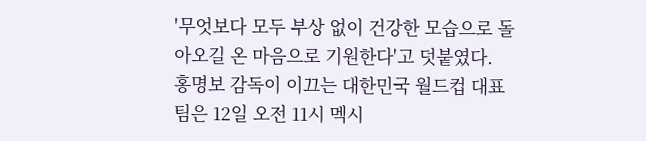'무엇보다 모두 부상 없이 건강한 모습으로 돌아오길 온 마음으로 기원한다'고 덧붙였다.
홍명보 감독이 이끄는 대한민국 월드컵 대표팀은 12일 오전 11시 멕시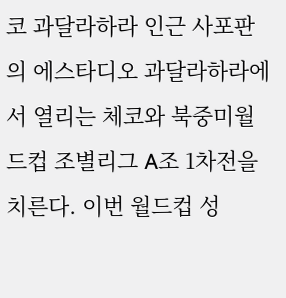코 과달라하라 인근 사포판의 에스타디오 과달라하라에서 열리는 체코와 북중미월드컵 조별리그 A조 1차전을 치른다. 이번 월드컵 성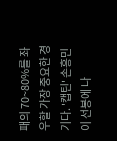패의 70~80%를 좌우할 가장 중요한 경기다. '캡틴' 손흥민이 선봉에 나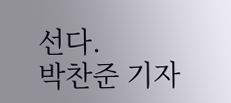선다.
박찬준 기자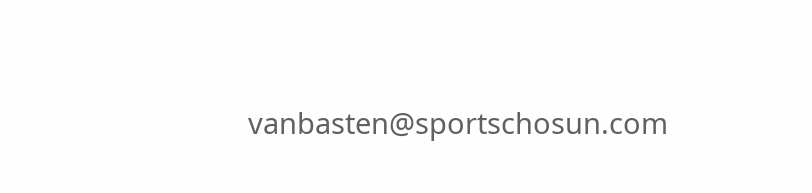vanbasten@sportschosun.com